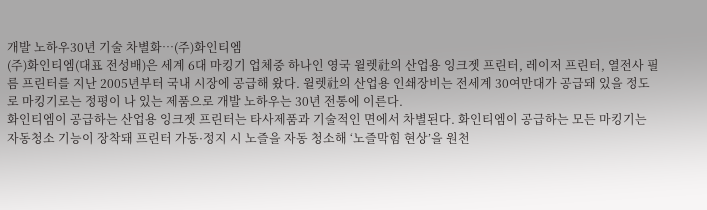개발 노하우30년 기술 차별화…(주)화인티엠
(주)화인티엠(대표 전성배)은 세계 6대 마킹기 업체중 하나인 영국 윌렛社의 산업용 잉크젯 프린터, 레이저 프린터, 열전사 필름 프린터를 지난 2005년부터 국내 시장에 공급해 왔다. 윌렛社의 산업용 인쇄장비는 전세계 30여만대가 공급돼 있을 정도로 마킹기로는 정평이 나 있는 제품으로 개발 노하우는 30년 전통에 이른다.
화인티엠이 공급하는 산업용 잉크젯 프린터는 타사제품과 기술적인 면에서 차별된다. 화인티엠이 공급하는 모든 마킹기는 자동청소 기능이 장착돼 프린터 가동·정지 시 노즐을 자동 청소해 ‘노즐막힘 현상’을 원천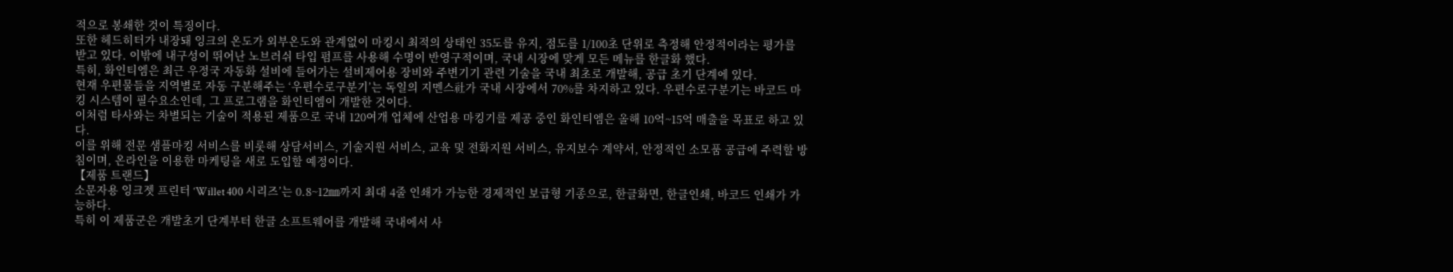적으로 봉쇄한 것이 특징이다.
또한 헤드히터가 내장돼 잉크의 온도가 외부온도와 관계없이 마킹시 최적의 상태인 35도를 유지, 점도를 1/100초 단위로 측정해 안정적이라는 평가를 받고 있다. 이밖에 내구성이 뛰어난 노브러쉬 타입 펌프를 사용해 수명이 반영구적이며, 국내 시장에 맞게 모든 메뉴를 한글화 했다.
특히, 화인티엠은 최근 우정국 자동화 설비에 들어가는 설비제어용 장비와 주변기기 관련 기술을 국내 최초로 개발해, 공급 초기 단계에 있다.
현재 우편물들을 지역별로 자동 구분해주는 ‘우편수로구분기’는 독일의 지멘스社가 국내 시장에서 70%를 차지하고 있다. 우편수로구분기는 바코드 마킹 시스템이 필수요소인데, 그 프로그램을 화인티엠이 개발한 것이다.
이처럼 타사와는 차별되는 기술이 적용된 제품으로 국내 120여개 업체에 산업용 마킹기를 제공 중인 화인티엠은 올해 10억~15억 매출을 목표로 하고 있다.
이를 위해 전문 샘플마킹 서비스를 비롯해 상담서비스, 기술지원 서비스, 교육 및 전화지원 서비스, 유지보수 계약서, 안정적인 소모품 공급에 주력할 방침이며, 온라인을 이용한 마케팅을 새로 도입할 예정이다.
【제품 트랜드】
소문자용 잉크젯 프린터 ‘Willet 400 시리즈’는 0.8~12㎜까지 최대 4줄 인쇄가 가능한 경제적인 보급형 기종으로, 한글화면, 한글인쇄, 바코드 인쇄가 가능하다.
특히 이 제품군은 개발초기 단계부터 한글 소프트웨어를 개발해 국내에서 사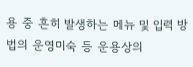용 중 흔히 발생하는 메뉴 및 입력 방법의 운영미숙 등 운용상의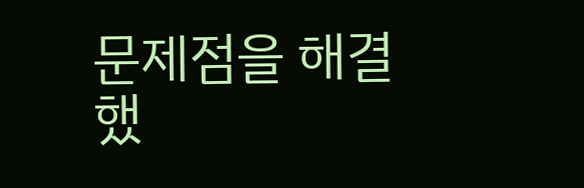문제점을 해결했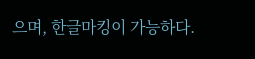으며, 한글마킹이 가능하다.